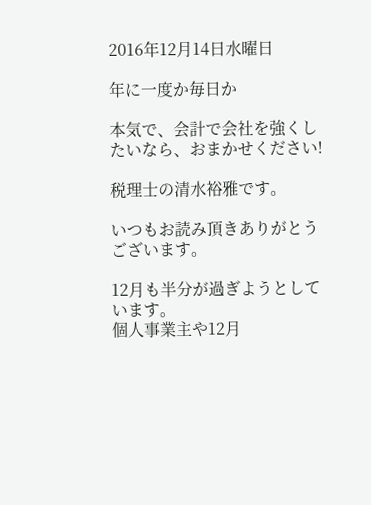2016年12月14日水曜日

年に一度か毎日か

本気で、会計で会社を強くしたいなら、おまかせください!

税理士の清水裕雅です。

いつもお読み頂きありがとうございます。

12月も半分が過ぎようとしています。
個人事業主や12月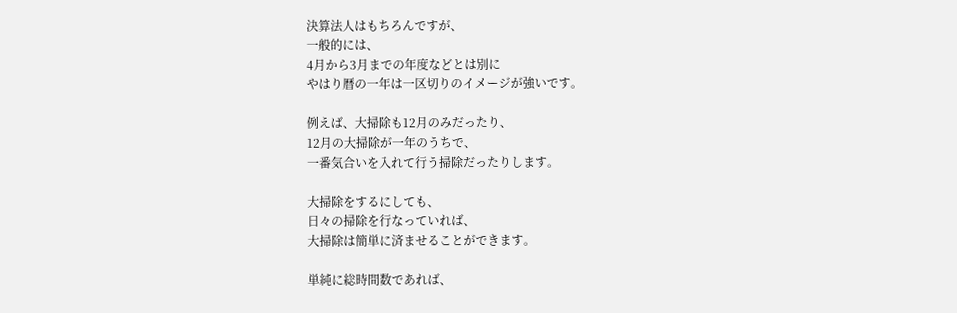決算法人はもちろんですが、
一般的には、
4月から3月までの年度などとは別に
やはり暦の一年は一区切りのイメージが強いです。

例えば、大掃除も12月のみだったり、
12月の大掃除が一年のうちで、
一番気合いを入れて行う掃除だったりします。

大掃除をするにしても、
日々の掃除を行なっていれば、
大掃除は簡単に済ませることができます。

単純に総時間数であれば、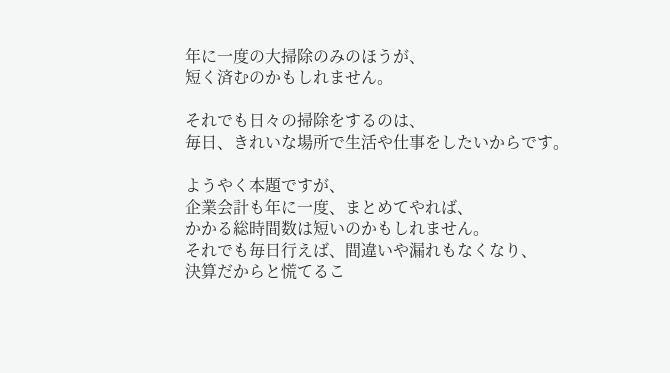年に一度の大掃除のみのほうが、
短く済むのかもしれません。

それでも日々の掃除をするのは、
毎日、きれいな場所で生活や仕事をしたいからです。

ようやく本題ですが、
企業会計も年に一度、まとめてやれば、
かかる総時間数は短いのかもしれません。
それでも毎日行えば、間違いや漏れもなくなり、
決算だからと慌てるこ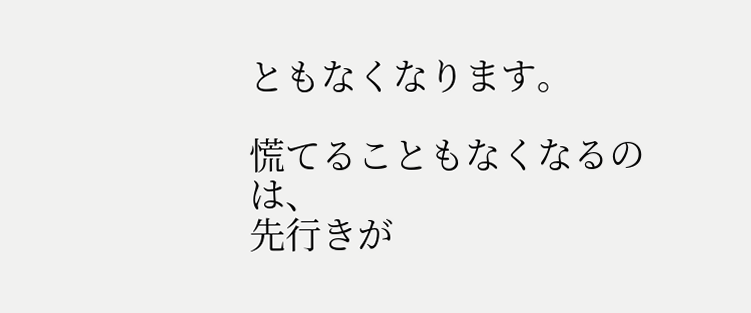ともなくなります。

慌てることもなくなるのは、
先行きが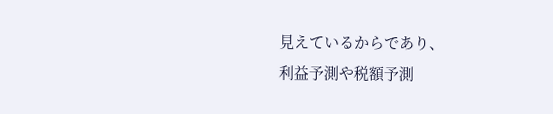見えているからであり、
利益予測や税額予測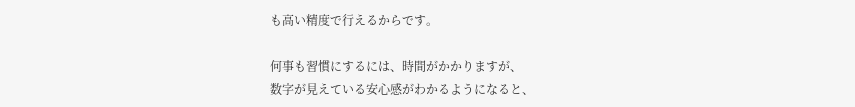も高い精度で行えるからです。

何事も習慣にするには、時間がかかりますが、
数字が見えている安心感がわかるようになると、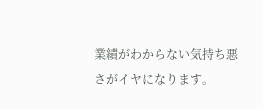業績がわからない気持ち悪さがイヤになります。